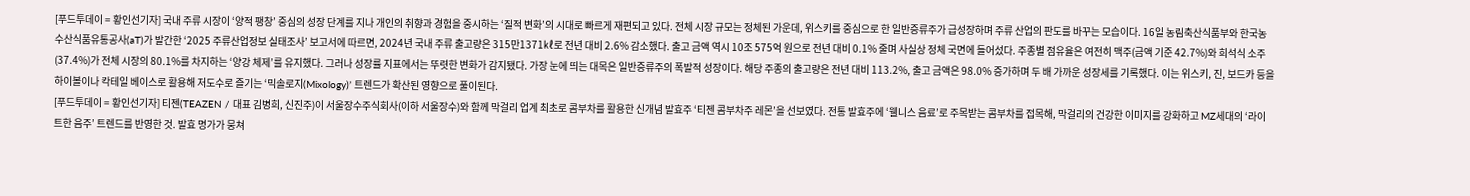[푸드투데이 = 황인선기자] 국내 주류 시장이 ‘양적 팽창’ 중심의 성장 단계를 지나 개인의 취향과 경험을 중시하는 ‘질적 변화’의 시대로 빠르게 재편되고 있다. 전체 시장 규모는 정체된 가운데, 위스키를 중심으로 한 일반증류주가 급성장하며 주류 산업의 판도를 바꾸는 모습이다. 16일 농림축산식품부와 한국농수산식품유통공사(aT)가 발간한 ‘2025 주류산업정보 실태조사’ 보고서에 따르면, 2024년 국내 주류 출고량은 315만1371㎘로 전년 대비 2.6% 감소했다. 출고 금액 역시 10조 575억 원으로 전년 대비 0.1% 줄며 사실상 정체 국면에 들어섰다. 주종별 점유율은 여전히 맥주(금액 기준 42.7%)와 희석식 소주(37.4%)가 전체 시장의 80.1%를 차지하는 ‘양강 체제’를 유지했다. 그러나 성장률 지표에서는 뚜렷한 변화가 감지됐다. 가장 눈에 띄는 대목은 일반증류주의 폭발적 성장이다. 해당 주종의 출고량은 전년 대비 113.2%, 출고 금액은 98.0% 증가하며 두 배 가까운 성장세를 기록했다. 이는 위스키, 진, 보드카 등을 하이볼이나 칵테일 베이스로 활용해 저도수로 즐기는 ‘믹솔로지(Mixology)’ 트렌드가 확산된 영향으로 풀이된다.
[푸드투데이 = 황인선기자] 티젠(TEAZEN / 대표 김병희, 신진주)이 서울장수주식회사(이하 서울장수)와 함께 막걸리 업계 최초로 콤부차를 활용한 신개념 발효주 ‘티젠 콤부차주 레몬’을 선보였다. 전통 발효주에 ‘웰니스 음료’로 주목받는 콤부차를 접목해, 막걸리의 건강한 이미지를 강화하고 MZ세대의 ‘라이트한 음주’ 트렌드를 반영한 것. 발효 명가가 뭉쳐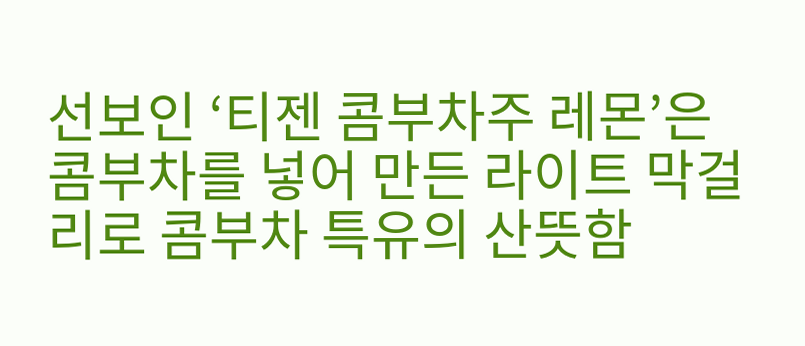선보인 ‘티젠 콤부차주 레몬’은 콤부차를 넣어 만든 라이트 막걸리로 콤부차 특유의 산뜻함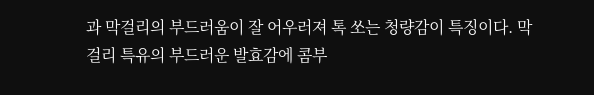과 막걸리의 부드러움이 잘 어우러져 톡 쏘는 청량감이 특징이다. 막걸리 특유의 부드러운 발효감에 콤부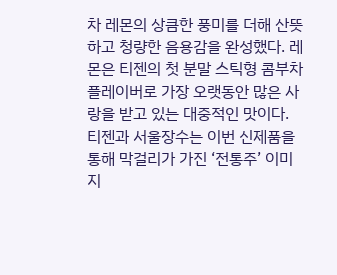차 레몬의 상큼한 풍미를 더해 산뜻하고 청량한 음용감을 완성했다. 레몬은 티젠의 첫 분말 스틱형 콤부차 플레이버로 가장 오랫동안 많은 사랑을 받고 있는 대중적인 맛이다. 티젠과 서울장수는 이번 신제품을 통해 막걸리가 가진 ‘전통주’ 이미지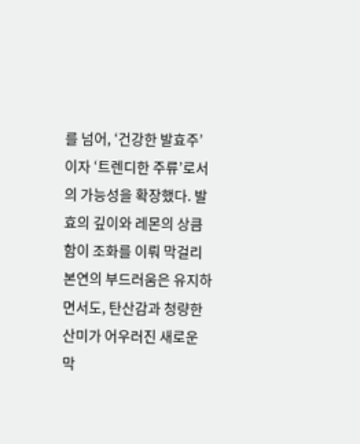를 넘어, ‘건강한 발효주’이자 ‘트렌디한 주류’로서의 가능성을 확장했다. 발효의 깊이와 레몬의 상큼함이 조화를 이뤄 막걸리 본연의 부드러움은 유지하면서도, 탄산감과 청량한 산미가 어우러진 새로운 막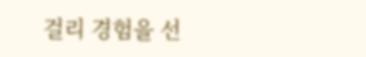걸리 경험을 선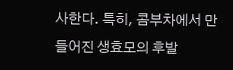사한다. 특히, 콤부차에서 만들어진 생효모의 후발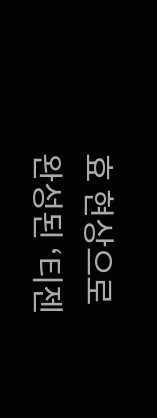효 현상으로 완성된 ‘티젠